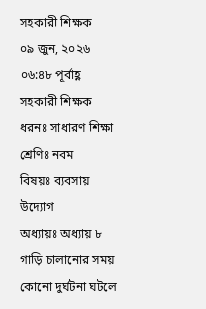সহকারী শিক্ষক
০৯ জুন, ২০২৬ ০৬:৪৮ পূর্বাহ্ণ
সহকারী শিক্ষক
ধরনঃ সাধারণ শিক্ষা
শ্রেণিঃ নবম
বিষয়ঃ ব্যবসায় উদ্যোগ
অধ্যায়ঃ অধ্যায় ৮
গাড়ি চালানোর সময় কোনো দুর্ঘটনা ঘটলে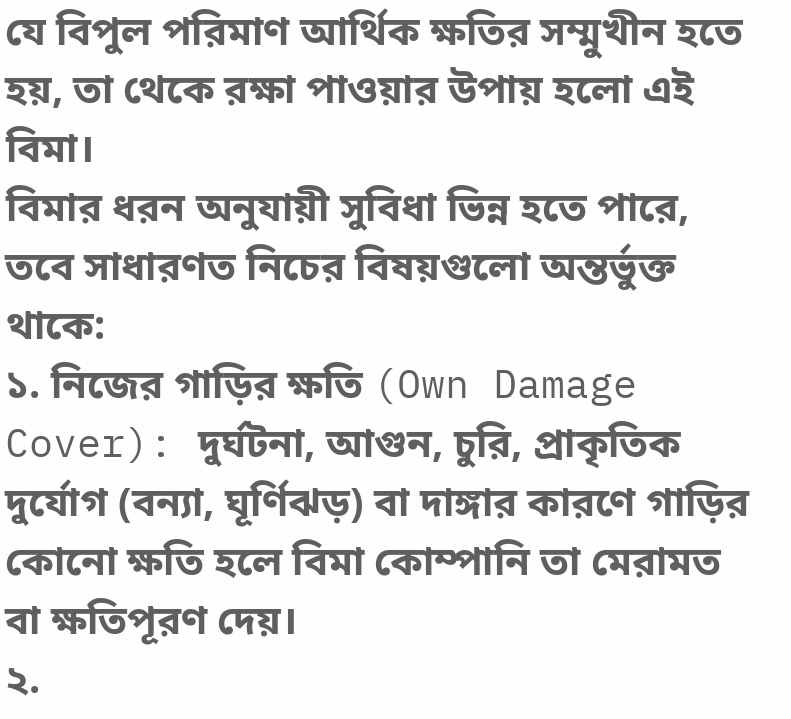যে বিপুল পরিমাণ আর্থিক ক্ষতির সম্মুখীন হতে হয়, তা থেকে রক্ষা পাওয়ার উপায় হলো এই বিমা।
বিমার ধরন অনুযায়ী সুবিধা ভিন্ন হতে পারে, তবে সাধারণত নিচের বিষয়গুলো অন্তর্ভুক্ত থাকে:
১. নিজের গাড়ির ক্ষতি (Own Damage Cover): দুর্ঘটনা, আগুন, চুরি, প্রাকৃতিক দুর্যোগ (বন্যা, ঘূর্ণিঝড়) বা দাঙ্গার কারণে গাড়ির কোনো ক্ষতি হলে বিমা কোম্পানি তা মেরামত বা ক্ষতিপূরণ দেয়।
২.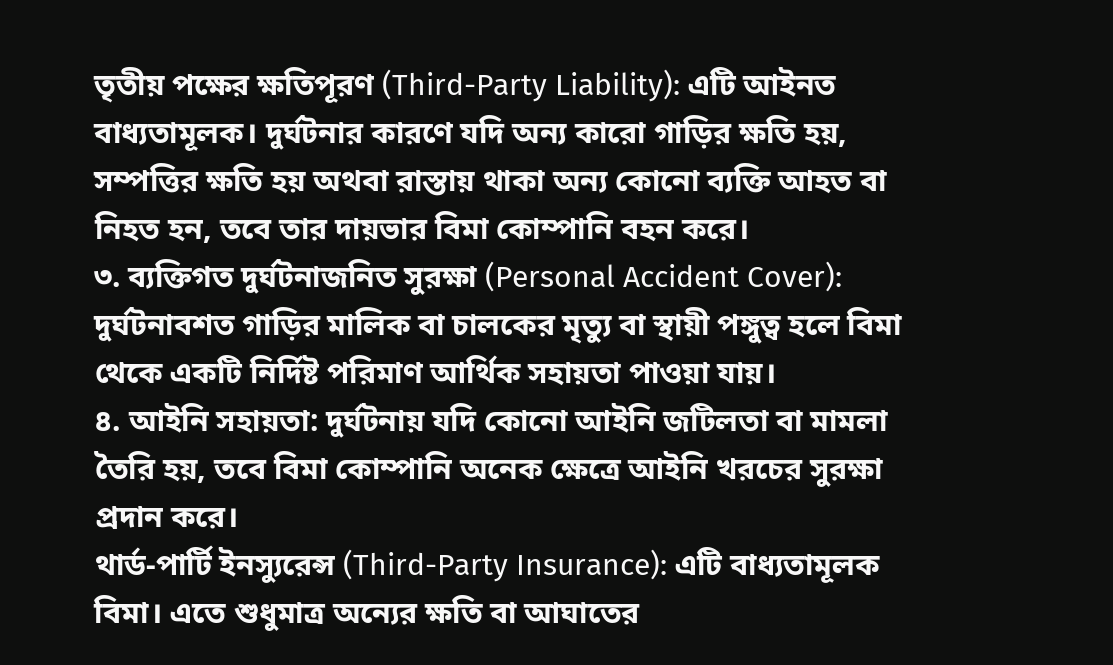তৃতীয় পক্ষের ক্ষতিপূরণ (Third-Party Liability): এটি আইনত বাধ্যতামূলক। দুর্ঘটনার কারণে যদি অন্য কারো গাড়ির ক্ষতি হয়, সম্পত্তির ক্ষতি হয় অথবা রাস্তায় থাকা অন্য কোনো ব্যক্তি আহত বা নিহত হন, তবে তার দায়ভার বিমা কোম্পানি বহন করে।
৩. ব্যক্তিগত দুর্ঘটনাজনিত সুরক্ষা (Personal Accident Cover): দুর্ঘটনাবশত গাড়ির মালিক বা চালকের মৃত্যু বা স্থায়ী পঙ্গুত্ব হলে বিমা থেকে একটি নির্দিষ্ট পরিমাণ আর্থিক সহায়তা পাওয়া যায়।
৪. আইনি সহায়তা: দুর্ঘটনায় যদি কোনো আইনি জটিলতা বা মামলা তৈরি হয়, তবে বিমা কোম্পানি অনেক ক্ষেত্রে আইনি খরচের সুরক্ষা প্রদান করে।
থার্ড-পার্টি ইনস্যুরেন্স (Third-Party Insurance): এটি বাধ্যতামূলক বিমা। এতে শুধুমাত্র অন্যের ক্ষতি বা আঘাতের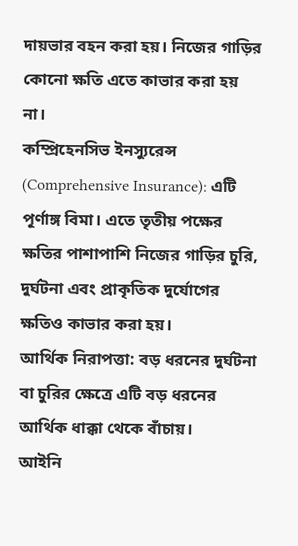দায়ভার বহন করা হয়। নিজের গাড়ির কোনো ক্ষতি এতে কাভার করা হয় না।
কম্প্রিহেনসিভ ইনস্যুরেন্স (Comprehensive Insurance): এটি পূর্ণাঙ্গ বিমা। এতে তৃতীয় পক্ষের ক্ষতির পাশাপাশি নিজের গাড়ির চুরি, দুর্ঘটনা এবং প্রাকৃতিক দুর্যোগের ক্ষতিও কাভার করা হয়।
আর্থিক নিরাপত্তা: বড় ধরনের দুর্ঘটনা বা চুরির ক্ষেত্রে এটি বড় ধরনের আর্থিক ধাক্কা থেকে বাঁচায়।
আইনি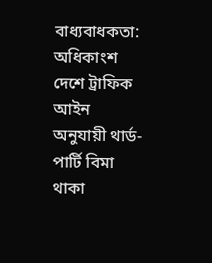বাধ্যবাধকতা: অধিকাংশ দেশে ট্রাফিক আইন অনুযায়ী থার্ড-পার্টি বিমা থাকা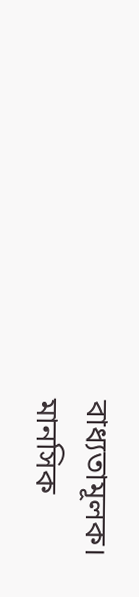বাধ্যতামূলক।
মানসিক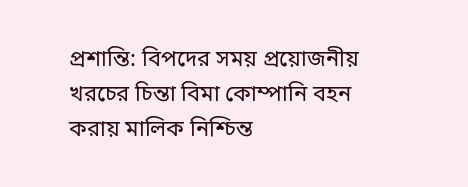প্রশান্তি: বিপদের সময় প্রয়োজনীয় খরচের চিন্তা বিমা কোম্পানি বহন করায় মালিক নিশ্চিন্ত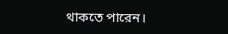থাকতে পারেন।